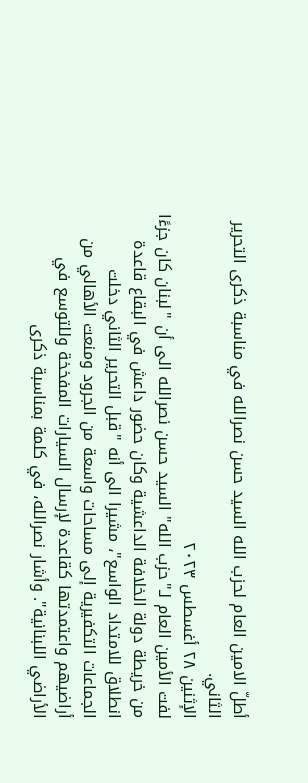أطلّ الامين العام لحزب الله السيد حسن نصرالله في مناسبة ذكرى التحرير الثاني.
الإثنين ٢٨ أغسطس ٢٠٢٣
لفت الأمين العام لـ"حزب الله" السيد حسن نصرالله الى أن "لبنان كان جزءًا من خريطة دولة الخلافة الداعشية وكان حضور داعش في البقاع قاعدة انطلاق للامتداد الواسع"، مشيرا الى أنه "قبل التحرير الثاني دخلت الجماعات التكفيرية إلى مساحات واسعة من الجرود ومنعت الأهالي من أراضيهم واعتمدتها كقاعدة لإرسال السيارات المفخخة وللتوسع في الأراضي اللبنانية". وأشار نصرالله، في كلمة بمناسبة ذكرى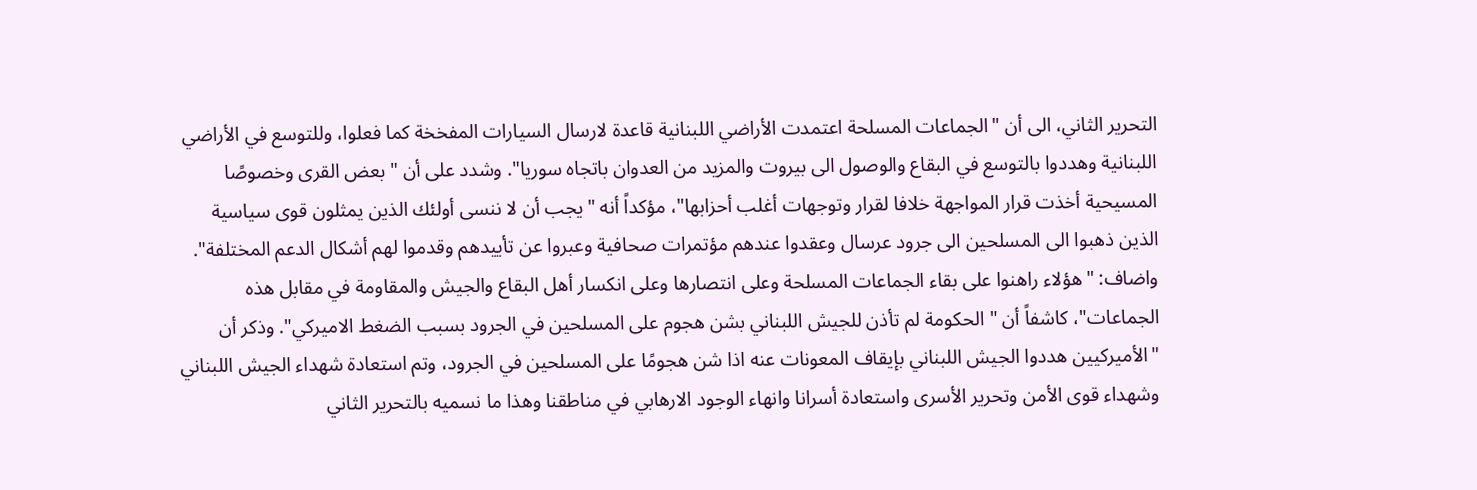التحرير الثاني، الى أن "الجماعات المسلحة اعتمدت الأراضي اللبنانية قاعدة لارسال السيارات المفخخة كما فعلوا، وللتوسع في الأراضي اللبنانية وهددوا بالتوسع في البقاع والوصول الى بيروت والمزيد من العدوان باتجاه سوريا". وشدد على أن "بعض القرى وخصوصًا المسيحية أخذت قرار المواجهة خلافا لقرار وتوجهات أغلب أحزابها"، مؤكداً أنه "يجب أن لا ننسى أولئك الذين يمثلون قوى سياسية الذين ذهبوا الى المسلحين الى جرود عرسال وعقدوا عندهم مؤتمرات صحافية وعبروا عن تأييدهم وقدموا لهم أشكال الدعم المختلفة". واضاف: "هؤلاء راهنوا على بقاء الجماعات المسلحة وعلى انتصارها وعلى انكسار أهل البقاع والجيش والمقاومة في مقابل هذه الجماعات"، كاشفاً أن " الحكومة لم تأذن للجيش اللبناني بشن هجوم على المسلحين في الجرود بسبب الضغط الاميركي". وذكر أن "الأميركيين هددوا الجيش اللبناني بإيقاف المعونات عنه اذا شن هجومًا على المسلحين في الجرود، وتم استعادة شهداء الجيش اللبناني وشهداء قوى الأمن وتحرير الأسرى واستعادة أسرانا وانهاء الوجود الارهابي في مناطقنا وهذا ما نسميه بالتحرير الثاني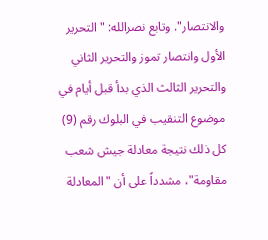والانتصار". وتابع نصرالله: "التحرير الأول وانتصار تموز والتحرير الثاني والتحرير الثالث الذي بدأ قبل أيام في موضوع التنقيب في البلوك رقم (9) كل ذلك نتيجة معادلة جيش شعب مقاومة"، مشدداً على أن "المعادلة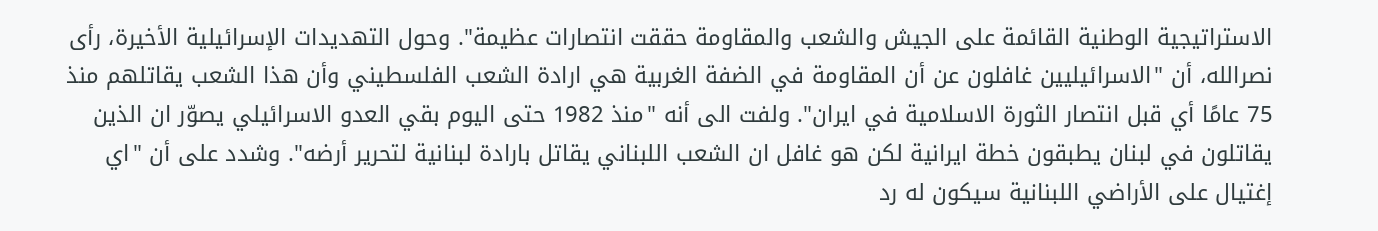الاستراتيجية الوطنية القائمة على الجيش والشعب والمقاومة حققت انتصارات عظيمة". وحول التهديدات الإسرائيلية الأخيرة، رأى نصرالله، أن "الاسرائيليين غافلون عن أن المقاومة في الضفة الغربية هي ارادة الشعب الفلسطيني وأن هذا الشعب يقاتلهم منذ 75 عامًا أي قبل انتصار الثورة الاسلامية في ايران". ولفت الى أنه "منذ 1982 حتى اليوم بقي العدو الاسرائيلي يصوّر ان الذين يقاتلون في لبنان يطبقون خطة ايرانية لكن هو غافل ان الشعب اللبناني يقاتل بارادة لبنانية لتحرير أرضه". وشدد على أن "اي إغتيال على الأراضي اللبنانية سيكون له رد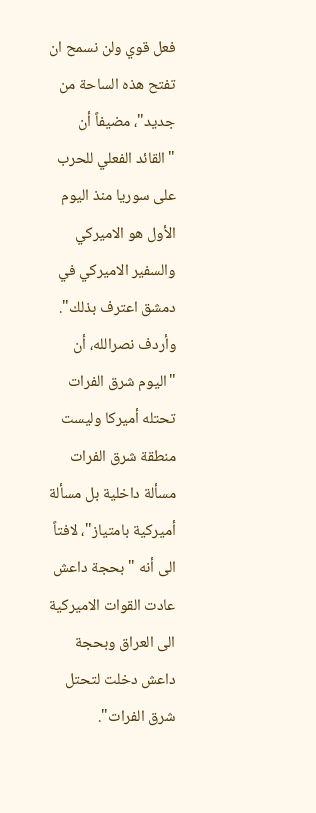فعل قوي ولن نسمح ان تفتح هذه الساحة من جديد"، مضيفاً أن "القائد الفعلي للحرب على سوريا منذ اليوم الأول هو الاميركي والسفير الاميركي في دمشق اعترف بذلك". وأردف نصرالله، أن "اليوم شرق الفرات تحتله أميركا وليست منطقة شرق الفرات مسألة داخلية بل مسألة أميركية بامتياز"، لافتاً الى أنه "بحجة داعش عادت القوات الاميركية الى العراق وبحجة داعش دخلت لتحتل شرق الفرات".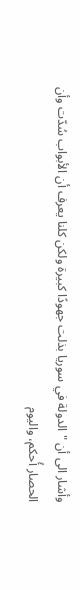وأشار الى أن "الدولة في سوريا بذلت جهودًا كبيرة ولكن كلنا يعرف أن الأبواب سُدّت وأن الحصار أُحكم، واليوم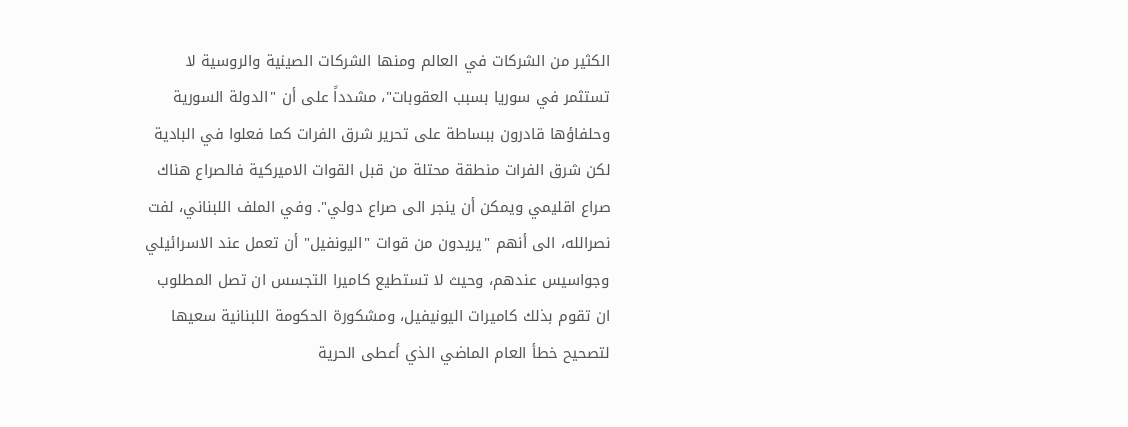الكثير من الشركات في العالم ومنها الشركات الصينية والروسية لا تستثمر في سوريا بسبب العقوبات"، مشدداً على أن "الدولة السورية وحلفاؤها قادرون ببساطة على تحرير شرق الفرات كما فعلوا في البادية لكن شرق الفرات منطقة محتلة من قبل القوات الاميركية فالصراع هناك صراع اقليمي ويمكن أن ينجر الى صراع دولي". وفي الملف اللبناني، لفت نصرالله، الى أنهم "يريدون من قوات "اليونفيل" أن تعمل عند الاسرائيلي وجواسيس عندهم، وحيث لا تستطيع كاميرا التجسس ان تصل المطلوب ان تقوم بذلك كاميرات اليونيفيل، ومشكورة الحكومة اللبنانية سعيها لتصحيح خطأ العام الماضي الذي أعطى الحرية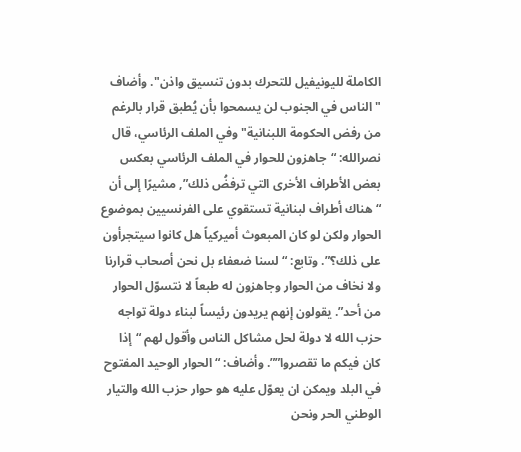الكاملة لليونيفيل للتحرك بدون تنسيق واذن". وأضاف "الناس في الجنوب لن يسمحوا بأن يُطبق قرار بالرغم من رفض الحكومة اللبنانية" وفي الملف الرئاسي، قال نصرالله: “جاهزون للحوار في الملف الرئاسي بعكس بعض الأطراف الأخرى التي ترفضُ ذلك”, مشيرًا إلى أن “هناك أطراف لبنانية تستقوي على الفرنسيين بموضوع الحوار ولكن لو كان المبعوث أميركياً هل كانوا سيتجرأون على ذلك؟”. وتابع: “لسنا ضعفاء بل نحن أصحاب قرارنا ولا نخاف من الحوار وجاهزون له طبعاً لا نتسوّل الحوار من أحد”. يقولون إنهم يريدون رئيساً لبناء دولة تواجه حزب الله لا دولة لحل مشاكل الناس وأقول لهم “إذا كان فيكم ما تقصروا””. وأضاف: “الحوار الوحيد المفتوح في البلد ويمكن ان يعوّل عليه هو حوار حزب الله والتيار الوطني الحر ونحن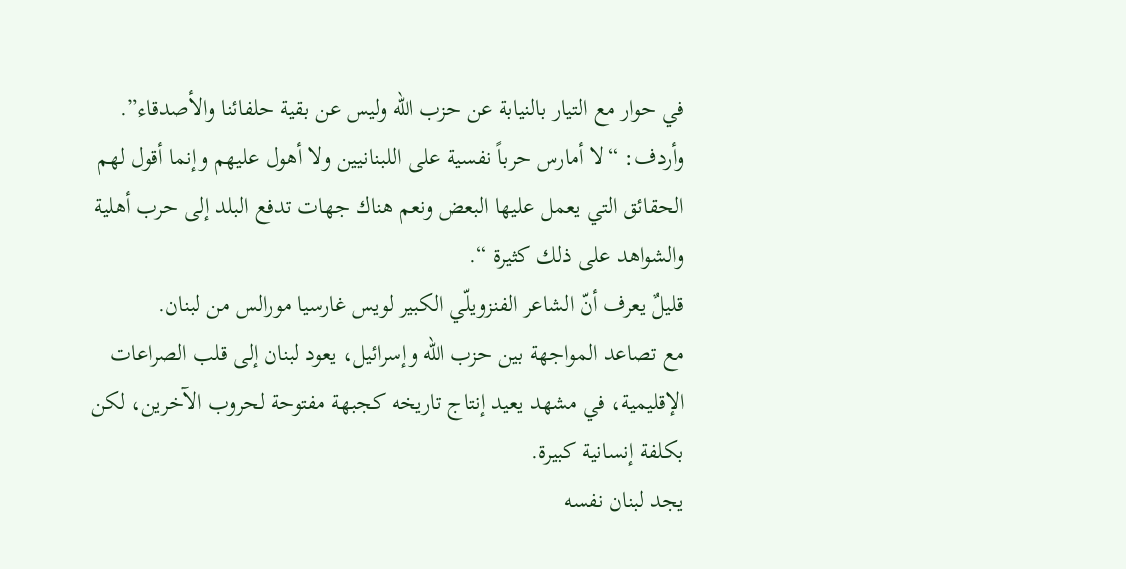في حوار مع التيار بالنيابة عن حزب الله وليس عن بقية حلفائنا والأصدقاء”. وأردف: “لا أمارس حرباً نفسية على اللبنانيين ولا أهول عليهم وإنما أقول لهم الحقائق التي يعمل عليها البعض ونعم هناك جهات تدفع البلد إلى حرب أهلية والشواهد على ذلك كثيرة “.
قليلٌ يعرف أنّ الشاعر الفنزويلّي الكبير لويس غارسيا مورالس من لبنان.
مع تصاعد المواجهة بين حزب الله وإسرائيل، يعود لبنان إلى قلب الصراعات الإقليمية، في مشهد يعيد إنتاج تاريخه كجبهة مفتوحة لحروب الآخرين، لكن بكلفة إنسانية كبيرة.
يجد لبنان نفسه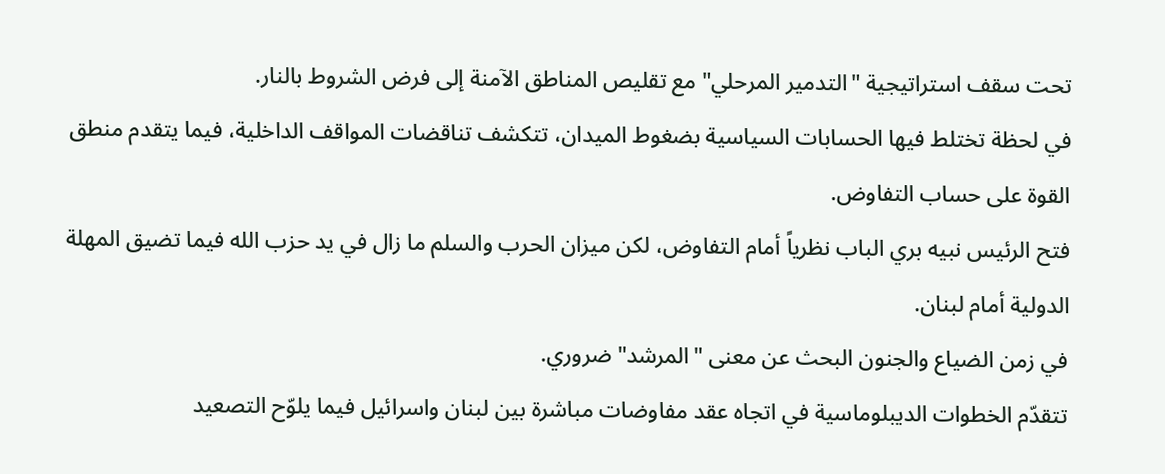تحت سقف استراتيجية "التدمير المرحلي" مع تقليص المناطق الآمنة إلى فرض الشروط بالنار.
في لحظة تختلط فيها الحسابات السياسية بضغوط الميدان، تتكشف تناقضات المواقف الداخلية، فيما يتقدم منطق القوة على حساب التفاوض.
فتح الرئيس نبيه بري الباب نظرياً أمام التفاوض، لكن ميزان الحرب والسلم ما زال في يد حزب الله فيما تضيق المهلة الدولية أمام لبنان.
في زمن الضياع والجنون البحث عن معنى "المرشد" ضروري.
تتقدّم الخطوات الديبلوماسية في اتجاه عقد مفاوضات مباشرة بين لبنان واسرائيل فيما يلوّح التصعيد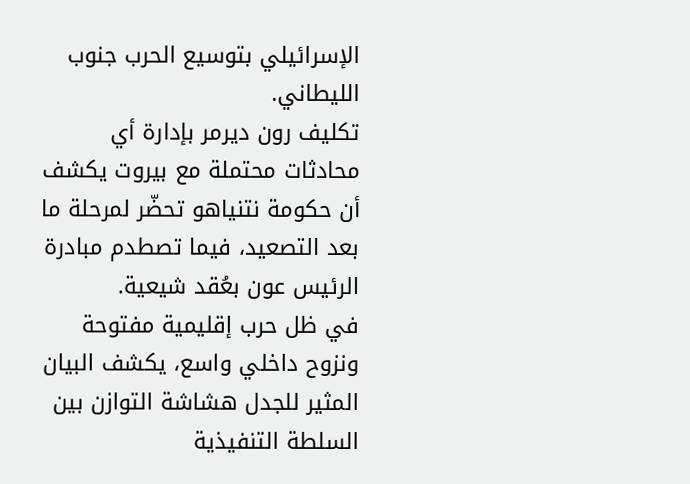الإسرائيلي بتوسيع الحرب جنوب الليطاني.
تكليف رون ديرمر بإدارة أي محادثات محتملة مع بيروت يكشف أن حكومة نتنياهو تحضّر لمرحلة ما بعد التصعيد، فيما تصطدم مبادرة الرئيس عون بعُقد شيعية.
في ظل حرب إقليمية مفتوحة ونزوح داخلي واسع، يكشف البيان المثير للجدل هشاشة التوازن بين السلطة التنفيذية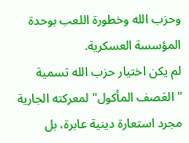وحزب الله وخطورة اللعب بوحدة المؤسسة العسكرية.
لم يكن اختيار حزب الله تسمية "العَصف المأكول" لمعركته الجارية مجرد استعارة دينية عابرة، بل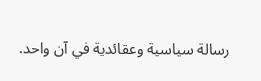رسالة سياسية وعقائدية في آن واحد.